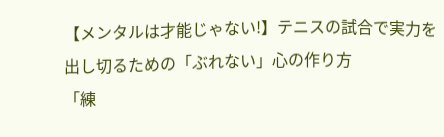【メンタルは才能じゃない!】テニスの試合で実力を出し切るための「ぶれない」心の作り方
「練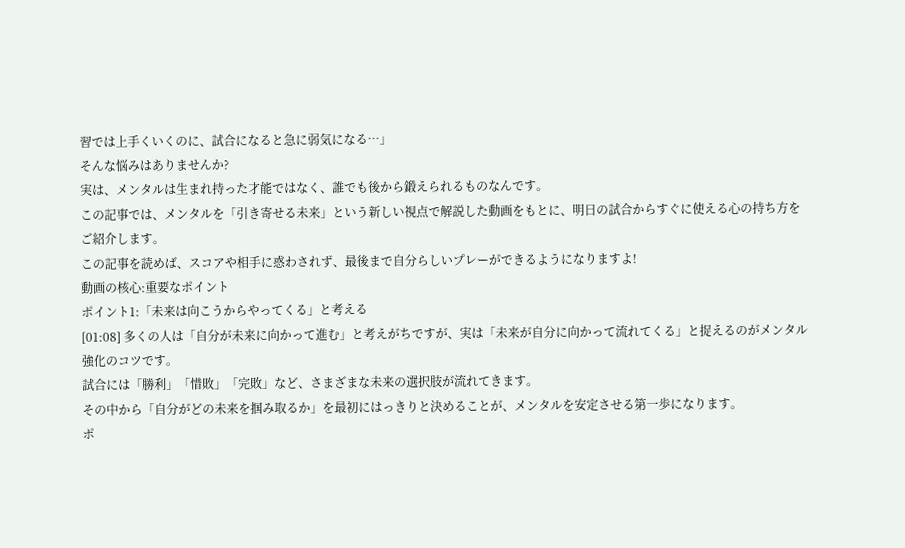習では上手くいくのに、試合になると急に弱気になる…」
そんな悩みはありませんか?
実は、メンタルは生まれ持った才能ではなく、誰でも後から鍛えられるものなんです。
この記事では、メンタルを「引き寄せる未来」という新しい視点で解説した動画をもとに、明日の試合からすぐに使える心の持ち方をご紹介します。
この記事を読めば、スコアや相手に惑わされず、最後まで自分らしいプレーができるようになりますよ!
動画の核心:重要なポイント
ポイント1:「未来は向こうからやってくる」と考える
[01:08] 多くの人は「自分が未来に向かって進む」と考えがちですが、実は「未来が自分に向かって流れてくる」と捉えるのがメンタル強化のコツです。
試合には「勝利」「惜敗」「完敗」など、さまざまな未来の選択肢が流れてきます。
その中から「自分がどの未来を掴み取るか」を最初にはっきりと決めることが、メンタルを安定させる第一歩になります。
ポ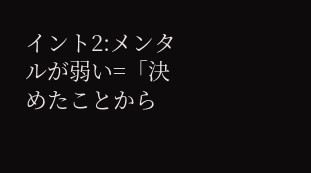イント2:メンタルが弱い=「決めたことから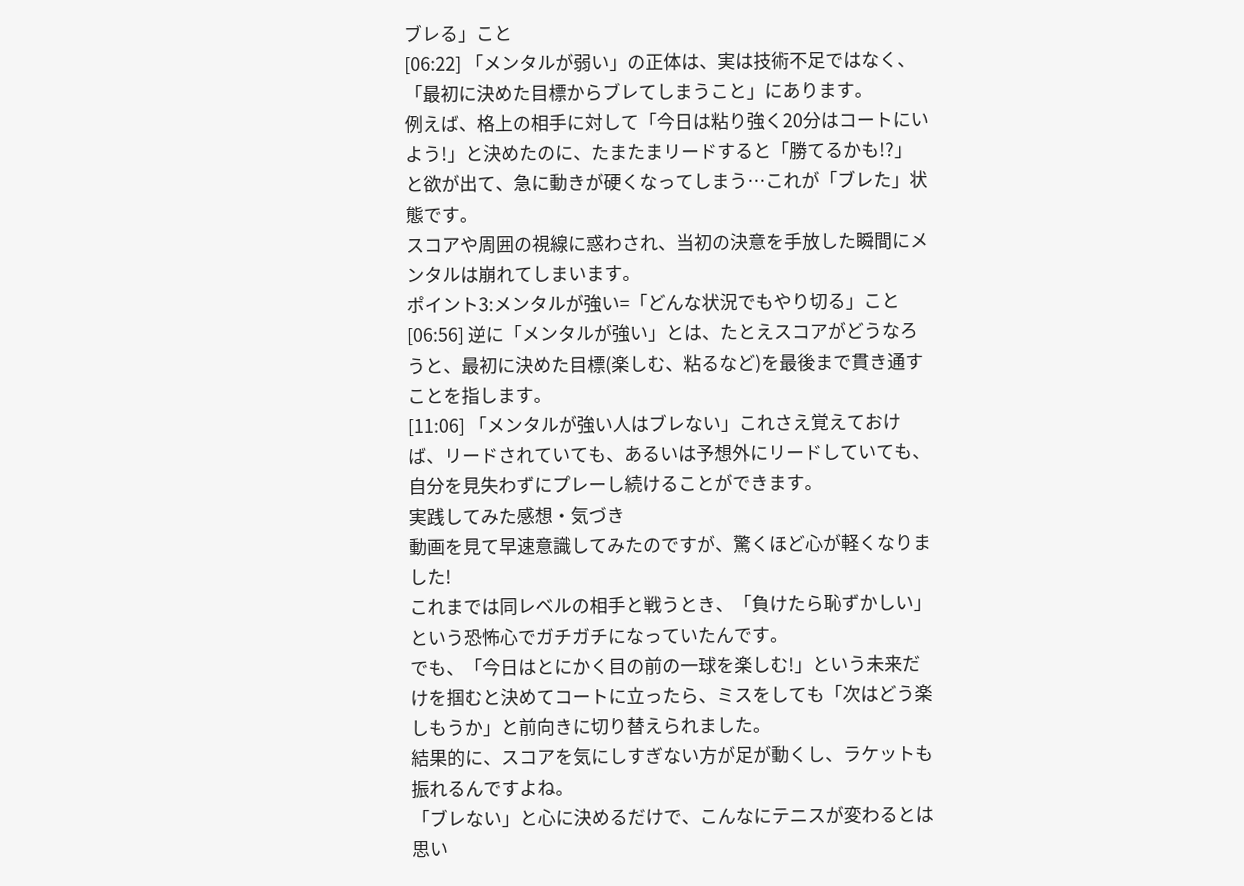ブレる」こと
[06:22] 「メンタルが弱い」の正体は、実は技術不足ではなく、「最初に決めた目標からブレてしまうこと」にあります。
例えば、格上の相手に対して「今日は粘り強く20分はコートにいよう!」と決めたのに、たまたまリードすると「勝てるかも!?」と欲が出て、急に動きが硬くなってしまう…これが「ブレた」状態です。
スコアや周囲の視線に惑わされ、当初の決意を手放した瞬間にメンタルは崩れてしまいます。
ポイント3:メンタルが強い=「どんな状況でもやり切る」こと
[06:56] 逆に「メンタルが強い」とは、たとえスコアがどうなろうと、最初に決めた目標(楽しむ、粘るなど)を最後まで貫き通すことを指します。
[11:06] 「メンタルが強い人はブレない」これさえ覚えておけば、リードされていても、あるいは予想外にリードしていても、自分を見失わずにプレーし続けることができます。
実践してみた感想・気づき
動画を見て早速意識してみたのですが、驚くほど心が軽くなりました!
これまでは同レベルの相手と戦うとき、「負けたら恥ずかしい」という恐怖心でガチガチになっていたんです。
でも、「今日はとにかく目の前の一球を楽しむ!」という未来だけを掴むと決めてコートに立ったら、ミスをしても「次はどう楽しもうか」と前向きに切り替えられました。
結果的に、スコアを気にしすぎない方が足が動くし、ラケットも振れるんですよね。
「ブレない」と心に決めるだけで、こんなにテニスが変わるとは思い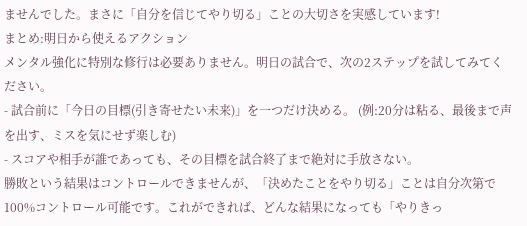ませんでした。まさに「自分を信じてやり切る」ことの大切さを実感しています!
まとめ:明日から使えるアクション
メンタル強化に特別な修行は必要ありません。明日の試合で、次の2ステップを試してみてください。
- 試合前に「今日の目標(引き寄せたい未来)」を一つだけ決める。 (例:20分は粘る、最後まで声を出す、ミスを気にせず楽しむ)
- スコアや相手が誰であっても、その目標を試合終了まで絶対に手放さない。
勝敗という結果はコントロールできませんが、「決めたことをやり切る」ことは自分次第で100%コントロール可能です。これができれば、どんな結果になっても「やりきっ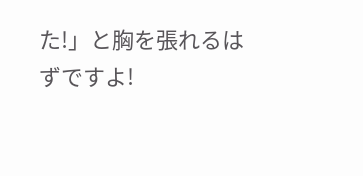た!」と胸を張れるはずですよ!